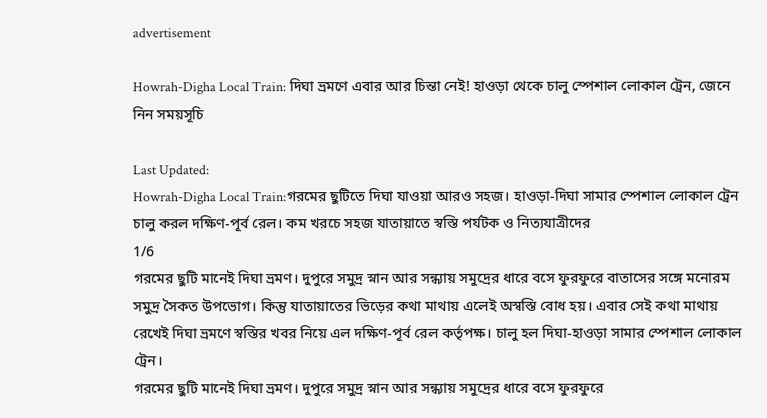advertisement

Howrah-Digha Local Train: দিঘা ভ্রমণে এবার আর চিন্তা নেই! হাওড়া থেকে চালু স্পেশাল লোকাল ট্রেন, জেনে নিন সময়সূচি

Last Updated:
Howrah-Digha Local Train:গরমের ছুটিতে দিঘা যাওয়া আরও সহজ। হাওড়া-দিঘা সামার স্পেশাল লোকাল ট্রেন চালু করল দক্ষিণ-পূর্ব রেল। কম খরচে সহজ যাতায়াতে স্বস্তি পর্যটক ও নিত্যযাত্রীদের
1/6
গরমের ছুটি মানেই দিঘা ভ্রমণ। দুপুরে সমুদ্র স্নান আর সন্ধ্যায় সমুদ্রের ধারে বসে ফুরফুরে বাতাসের সঙ্গে মনোরম সমুদ্র সৈকত উপভোগ। কিন্তু যাতায়াতের ভিড়ের কথা মাথায় এলেই অস্বস্তি বোধ হয়। এবার সেই কথা মাথায় রেখেই দিঘা ভ্রমণে স্বস্তির খবর নিয়ে এল দক্ষিণ-পূর্ব রেল কর্তৃপক্ষ। চালু হল দিঘা-হাওড়া সামার স্পেশাল লোকাল ট্রেন।
গরমের ছুটি মানেই দিঘা ভ্রমণ। দুপুরে সমুদ্র স্নান আর সন্ধ্যায় সমুদ্রের ধারে বসে ফুরফুরে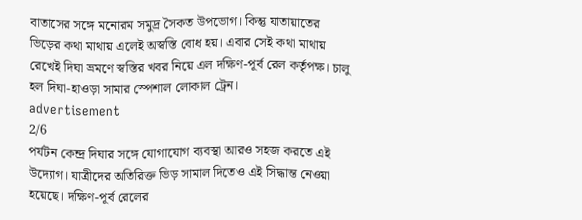বাতাসের সঙ্গে মনোরম সমুদ্র সৈকত উপভোগ। কিন্তু যাতায়াতের ভিড়ের কথা মাথায় এলেই অস্বস্তি বোধ হয়। এবার সেই কথা মাথায় রেখেই দিঘা ভ্রমণে স্বস্তির খবর নিয়ে এল দক্ষিণ-পূর্ব রেল কর্তৃপক্ষ। চালু হল দিঘা-হাওড়া সামার স্পেশাল লোকাল ট্রেন।
advertisement
2/6
পর্যটন কেন্দ্র দিঘার সঙ্গে যোগাযোগ ব্যবস্থা আরও সহজ করতে এই উদ্যোগ। যাত্রীদের অতিরিক্ত ভিড় সামাল দিতেও এই সিদ্ধান্ত নেওয়া হয়েছে। দক্ষিণ-পূর্ব রেলের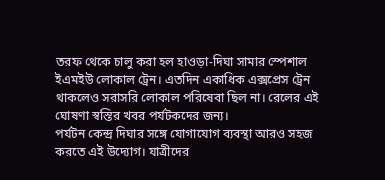তরফ থেকে চালু করা হল হাওড়া-দিঘা সামার স্পেশাল ইএমইউ লোকাল ট্রেন। এতদিন একাধিক এক্সপ্রেস ট্রেন থাকলেও সরাসরি লোকাল পরিষেবা ছিল না। রেলের এই ঘোষণা স্বস্তির খবর পর্যটকদের জন্য।
পর্যটন কেন্দ্র দিঘার সঙ্গে যোগাযোগ ব্যবস্থা আরও সহজ করতে এই উদ্যোগ। যাত্রীদের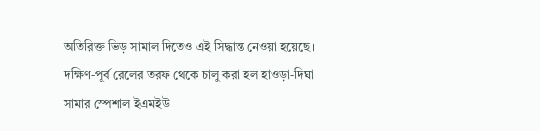অতিরিক্ত ভিড় সামাল দিতেও এই সিদ্ধান্ত নেওয়া হয়েছে। দক্ষিণ-পূর্ব রেলের তরফ থেকে চালু করা হল হাওড়া-দিঘা সামার স্পেশাল ইএমইউ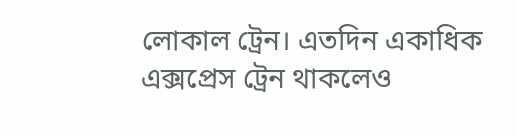লোকাল ট্রেন। এতদিন একাধিক এক্সপ্রেস ট্রেন থাকলেও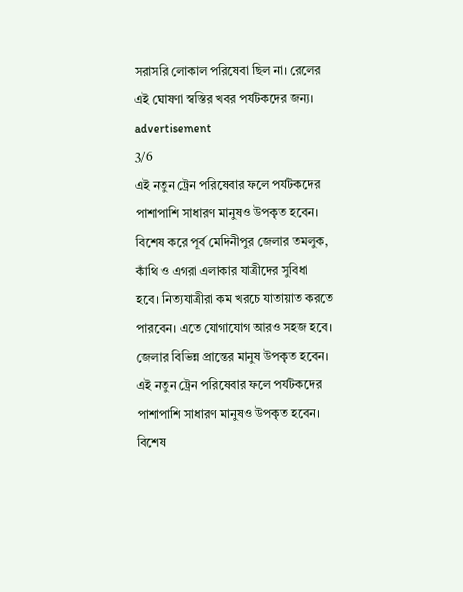সরাসরি লোকাল পরিষেবা ছিল না। রেলের এই ঘোষণা স্বস্তির খবর পর্যটকদের জন্য।
advertisement
3/6
এই নতুন ট্রেন পরিষেবার ফলে পর্যটকদের পাশাপাশি সাধারণ মানুষও উপকৃত হবেন। বিশেষ করে পূর্ব মেদিনীপুর জেলার তমলুক, কাঁথি ও এগরা এলাকার যাত্রীদের সুবিধা হবে। নিত্যযাত্রীরা কম খরচে যাতায়াত করতে পারবেন। এতে যোগাযোগ আরও সহজ হবে। জেলার বিভিন্ন প্রান্তের মানুষ উপকৃত হবেন।
এই নতুন ট্রেন পরিষেবার ফলে পর্যটকদের পাশাপাশি সাধারণ মানুষও উপকৃত হবেন। বিশেষ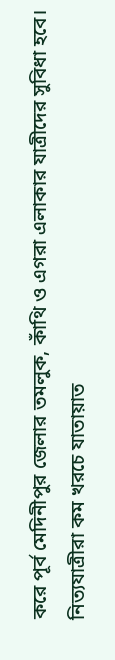করে পূর্ব মেদিনীপুর জেলার তমলুক, কাঁথি ও এগরা এলাকার যাত্রীদের সুবিধা হবে। নিত্যযাত্রীরা কম খরচে যাতায়াত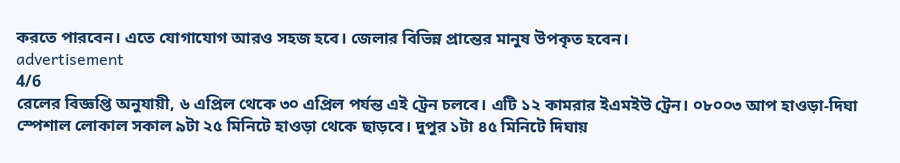করতে পারবেন। এতে যোগাযোগ আরও সহজ হবে। জেলার বিভিন্ন প্রান্তের মানুষ উপকৃত হবেন।
advertisement
4/6
রেলের বিজ্ঞপ্তি অনুযায়ী, ৬ এপ্রিল থেকে ৩০ এপ্রিল পর্যন্ত এই ট্রেন চলবে। এটি ১২ কামরার ইএমইউ ট্রেন। ০৮০০৩ আপ হাওড়া-দিঘা স্পেশাল লোকাল সকাল ৯টা ২৫ মিনিটে হাওড়া থেকে ছাড়বে। দুপুর ১টা ৪৫ মিনিটে দিঘায়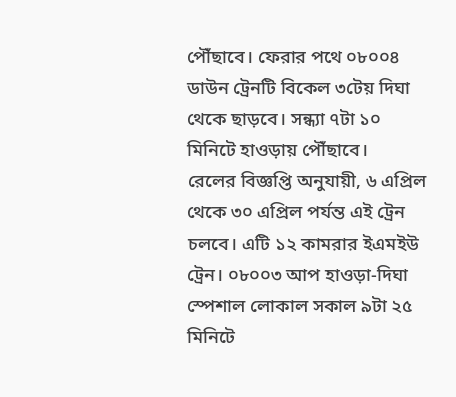পৌঁছাবে। ফেরার পথে ০৮০০৪ ডাউন ট্রেনটি বিকেল ৩টেয় দিঘা থেকে ছাড়বে। সন্ধ্যা ৭টা ১০ মিনিটে হাওড়ায় পৌঁছাবে।
রেলের বিজ্ঞপ্তি অনুযায়ী, ৬ এপ্রিল থেকে ৩০ এপ্রিল পর্যন্ত এই ট্রেন চলবে। এটি ১২ কামরার ইএমইউ ট্রেন। ০৮০০৩ আপ হাওড়া-দিঘা স্পেশাল লোকাল সকাল ৯টা ২৫ মিনিটে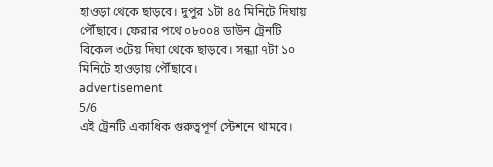হাওড়া থেকে ছাড়বে। দুপুর ১টা ৪৫ মিনিটে দিঘায় পৌঁছাবে। ফেরার পথে ০৮০০৪ ডাউন ট্রেনটি বিকেল ৩টেয় দিঘা থেকে ছাড়বে। সন্ধ্যা ৭টা ১০ মিনিটে হাওড়ায় পৌঁছাবে।
advertisement
5/6
এই ট্রেনটি একাধিক গুরুত্বপূর্ণ স্টেশনে থামবে।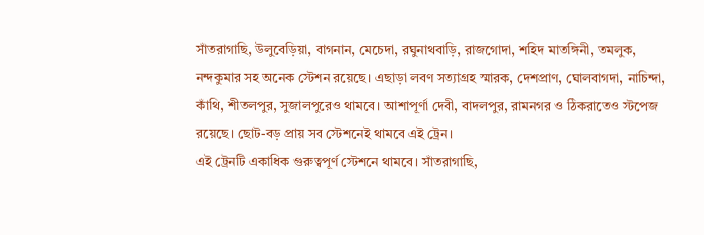সাঁতরাগাছি, উলুবেড়িয়া, বাগনান, মেচেদা, রঘুনাথবাড়ি, রাজগোদা, শহিদ মাতঙ্গিনী, তমলুক, নন্দকুমার সহ অনেক স্টেশন রয়েছে। এছাড়া লবণ সত্যাগ্রহ স্মারক, দেশপ্রাণ, ঘোলবাগদা, নাচিন্দা, কাঁথি, শীতলপুর, সুজালপুরেও থামবে। আশাপূর্ণা দেবী, বাদলপুর, রামনগর ও ঠিকরাতেও স্টপেজ রয়েছে। ছোট-বড় প্রায় সব স্টেশনেই থামবে এই ট্রেন।
এই ট্রেনটি একাধিক গুরুত্বপূর্ণ স্টেশনে থামবে। সাঁতরাগাছি,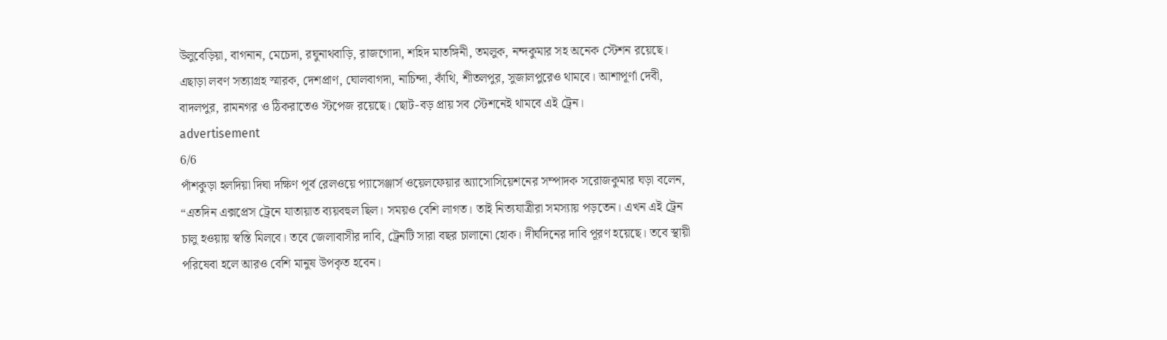উলুবেড়িয়া, বাগনান, মেচেদা, রঘুনাথবাড়ি, রাজগোদা, শহিদ মাতঙ্গিনী, তমলুক, নন্দকুমার সহ অনেক স্টেশন রয়েছে। এছাড়া লবণ সত্যাগ্রহ স্মারক, দেশপ্রাণ, ঘোলবাগদা, নাচিন্দা, কাঁথি, শীতলপুর, সুজালপুরেও থামবে। আশাপূর্ণা দেবী, বাদলপুর, রামনগর ও ঠিকরাতেও স্টপেজ রয়েছে। ছোট-বড় প্রায় সব স্টেশনেই থামবে এই ট্রেন।
advertisement
6/6
পাঁশকুড়া হলদিয়া দিঘা দক্ষিণ পূর্ব রেলওয়ে প্যাসেঞ্জার্স ওয়েলফেয়ার অ্যাসোসিয়েশনের সম্পাদক সরোজকুমার ঘড়া বলেন, “এতদিন এক্সপ্রেস ট্রেনে যাতায়াত ব্যয়বহুল ছিল। সময়ও বেশি লাগত। তাই নিত্যযাত্রীরা সমস্যায় পড়তেন। এখন এই ট্রেন চালু হওয়ায় স্বস্তি মিলবে। তবে জেলাবাসীর দাবি, ট্রেনটি সারা বছর চালানো হোক। দীর্ঘদিনের দাবি পূরণ হয়েছে। তবে স্থায়ী পরিষেবা হলে আরও বেশি মানুষ উপকৃত হবেন।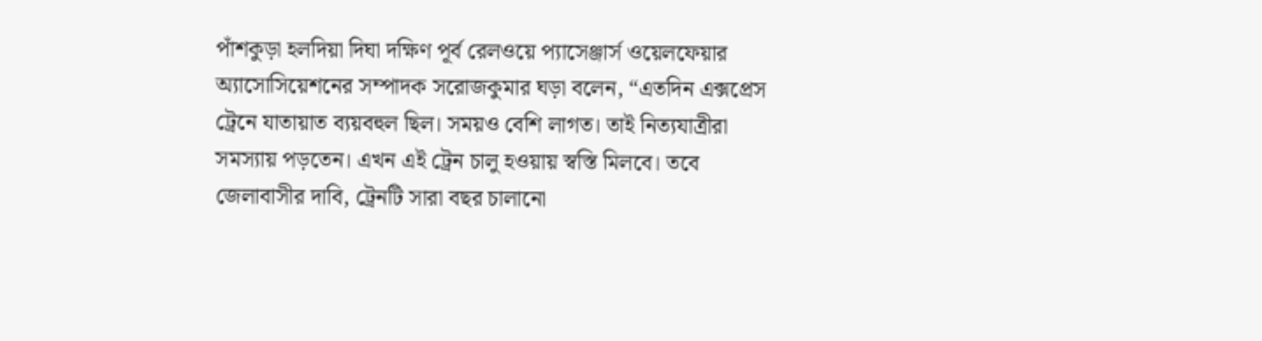পাঁশকুড়া হলদিয়া দিঘা দক্ষিণ পূর্ব রেলওয়ে প্যাসেঞ্জার্স ওয়েলফেয়ার অ্যাসোসিয়েশনের সম্পাদক সরোজকুমার ঘড়া বলেন, “এতদিন এক্সপ্রেস ট্রেনে যাতায়াত ব্যয়বহুল ছিল। সময়ও বেশি লাগত। তাই নিত্যযাত্রীরা সমস্যায় পড়তেন। এখন এই ট্রেন চালু হওয়ায় স্বস্তি মিলবে। তবে জেলাবাসীর দাবি, ট্রেনটি সারা বছর চালানো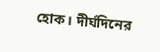হোক। দীর্ঘদিনের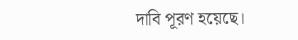দাবি পূরণ হয়েছে।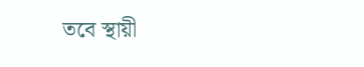তবে স্থায়ী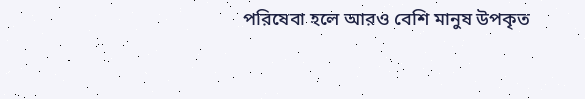পরিষেবা হলে আরও বেশি মানুষ উপকৃত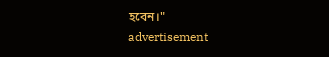হবেন।"
advertisement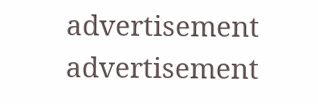advertisement
advertisement